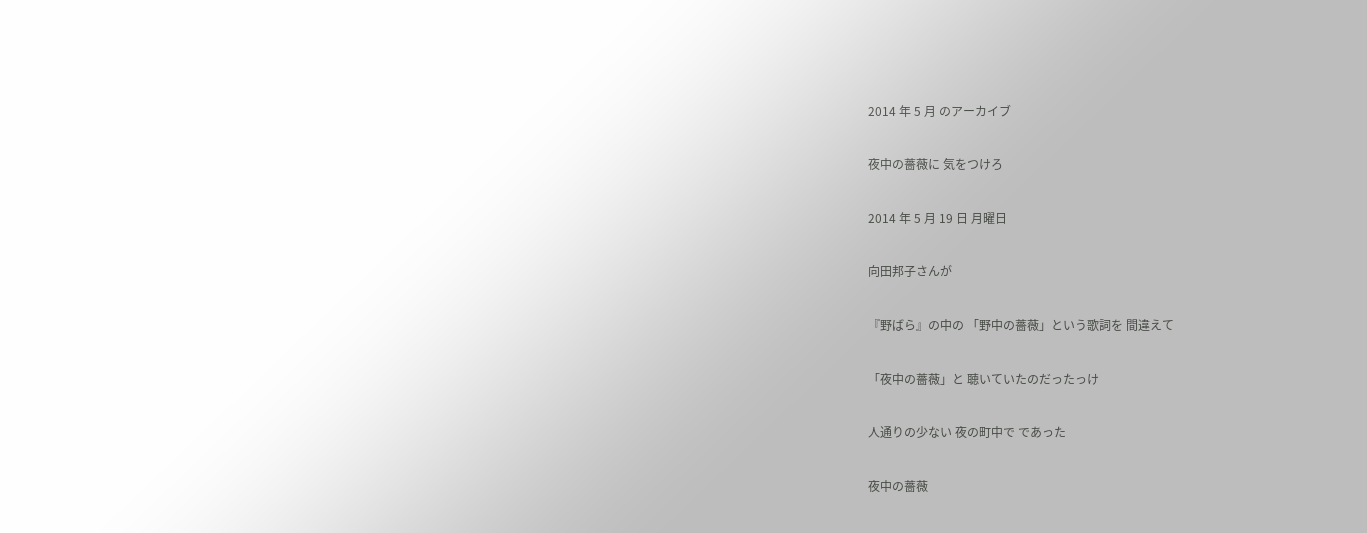2014 年 5 月 のアーカイブ

夜中の薔薇に 気をつけろ

2014 年 5 月 19 日 月曜日

向田邦子さんが

『野ばら』の中の 「野中の薔薇」という歌詞を 間違えて

「夜中の薔薇」と 聴いていたのだったっけ

人通りの少ない 夜の町中で であった

夜中の薔薇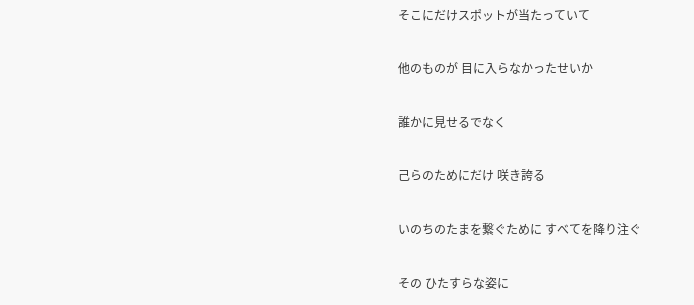そこにだけスポットが当たっていて

他のものが 目に入らなかったせいか

誰かに見せるでなく

己らのためにだけ 咲き誇る

いのちのたまを繋ぐために すべてを降り注ぐ

その ひたすらな姿に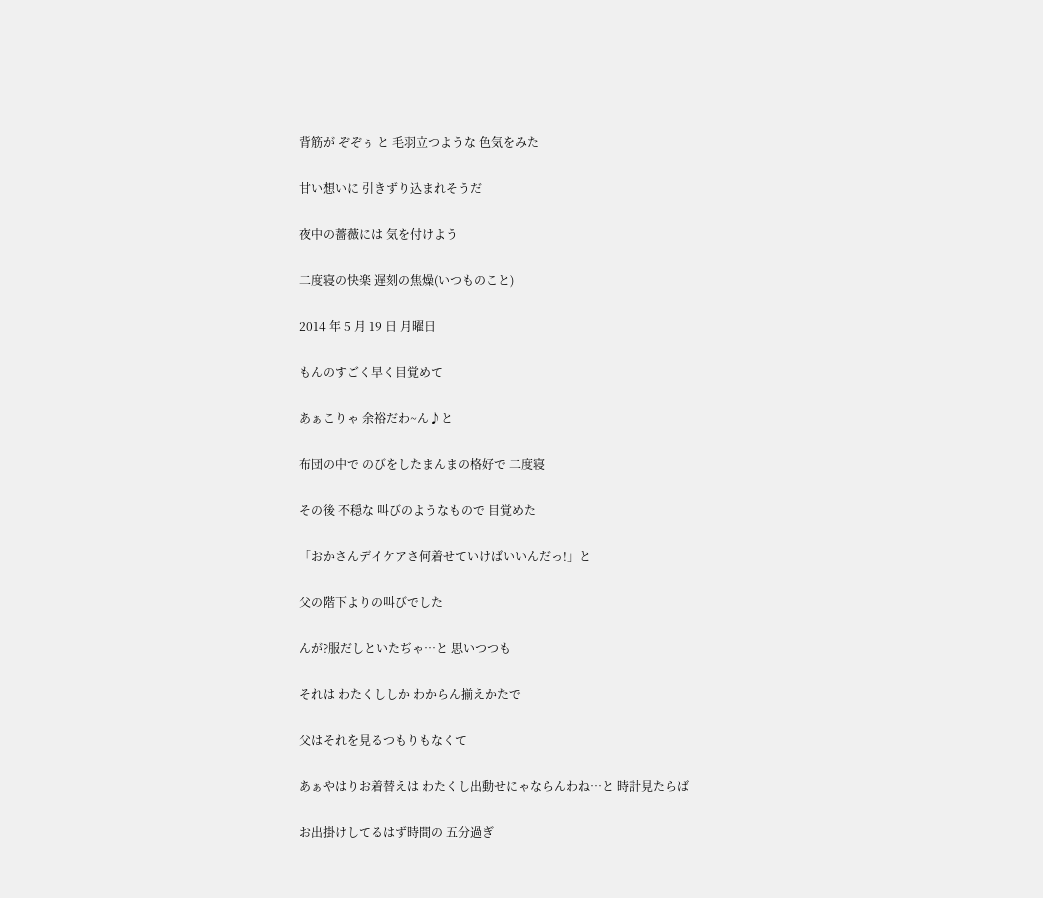背筋が ぞぞぅ と 毛羽立つような 色気をみた

甘い想いに 引きずり込まれそうだ

夜中の薔薇には 気を付けよう

二度寝の快楽 遅刻の焦燥(いつものこと)

2014 年 5 月 19 日 月曜日

もんのすごく早く目覚めて

あぁこりゃ 余裕だわ~ん♪と

布団の中で のびをしたまんまの格好で 二度寝

その後 不穏な 叫びのようなもので 目覚めた

「おかさんデイケアさ何着せていけばいいんだっ!」と

父の階下よりの叫びでした

んが?服だしといたぢゃ…と 思いつつも

それは わたくししか わからん揃えかたで

父はそれを見るつもりもなくて

あぁやはりお着替えは わたくし出動せにゃならんわね…と 時計見たらば

お出掛けしてるはず時間の 五分過ぎ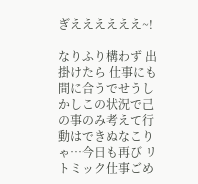ぎええええええ~!

なりふり構わず 出掛けたら 仕事にも間に合うでせうしかしこの状況で己の事のみ考えて行動はできぬなこりゃ…今日も再び リトミック仕事ごめ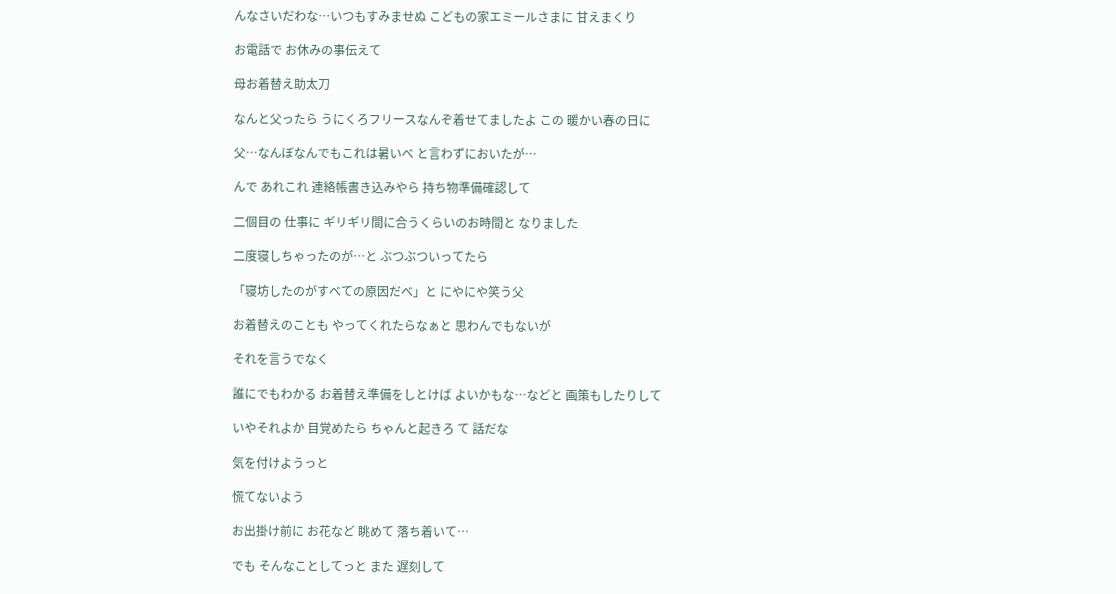んなさいだわな…いつもすみませぬ こどもの家エミールさまに 甘えまくり

お電話で お休みの事伝えて

母お着替え助太刀

なんと父ったら うにくろフリースなんぞ着せてましたよ この 暖かい春の日に

父…なんぼなんでもこれは暑いべ と言わずにおいたが…

んで あれこれ 連絡帳書き込みやら 持ち物準備確認して

二個目の 仕事に ギリギリ間に合うくらいのお時間と なりました

二度寝しちゃったのが…と ぶつぶついってたら

「寝坊したのがすべての原因だべ」と にやにや笑う父

お着替えのことも やってくれたらなぁと 思わんでもないが

それを言うでなく

誰にでもわかる お着替え準備をしとけば よいかもな…などと 画策もしたりして

いやそれよか 目覚めたら ちゃんと起きろ て 話だな

気を付けようっと

慌てないよう

お出掛け前に お花など 眺めて 落ち着いて…

でも そんなことしてっと また 遅刻して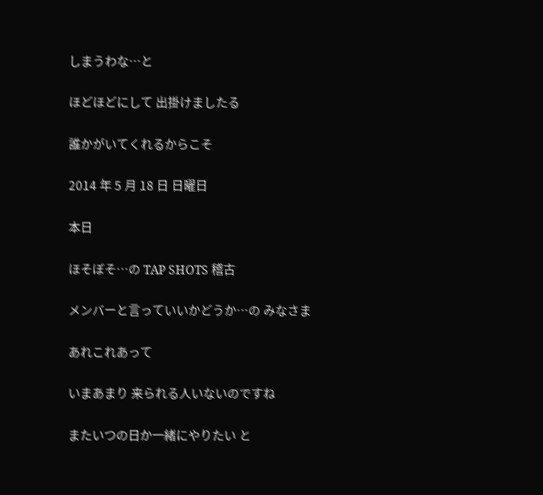しまうわな…と

ほどほどにして 出掛けましたる

誰かがいてくれるからこそ

2014 年 5 月 18 日 日曜日

本日

ほそぼそ…の TAP SHOTS 稽古

メンバーと言っていいかどうか…の みなさま

あれこれあって

いまあまり 来られる人いないのですね

またいつの日か一緒にやりたい と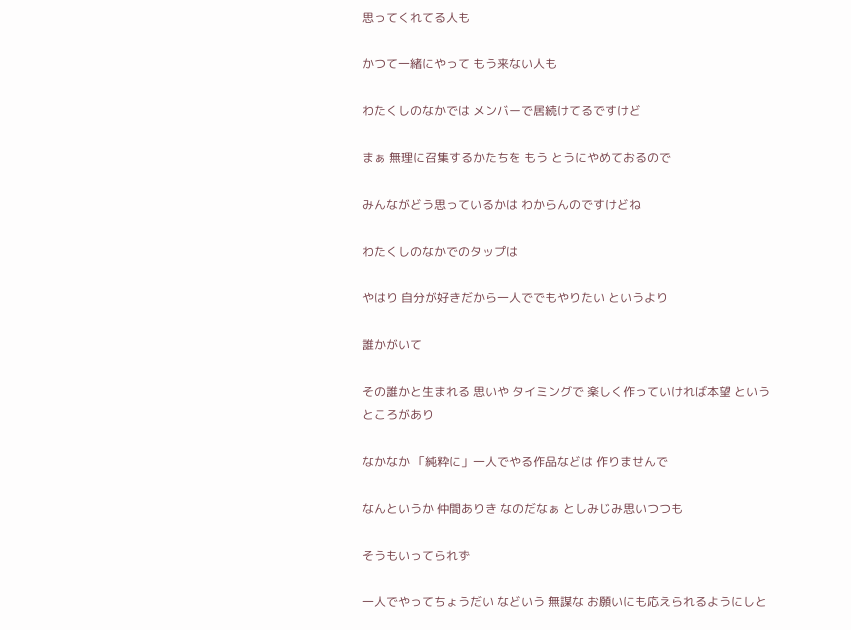思ってくれてる人も

かつて一緒にやって もう来ない人も

わたくしのなかでは メンバーで居続けてるですけど

まぁ 無理に召集するかたちを もう とうにやめておるので

みんながどう思っているかは わからんのですけどね

わたくしのなかでのタップは

やはり 自分が好きだから一人ででもやりたい というより

誰かがいて

その誰かと生まれる 思いや タイミングで 楽しく作っていければ本望 というところがあり

なかなか 「純粋に」一人でやる作品などは 作りませんで

なんというか 仲間ありき なのだなぁ としみじみ思いつつも

そうもいってられず

一人でやってちょうだい などいう 無謀な お願いにも応えられるようにしと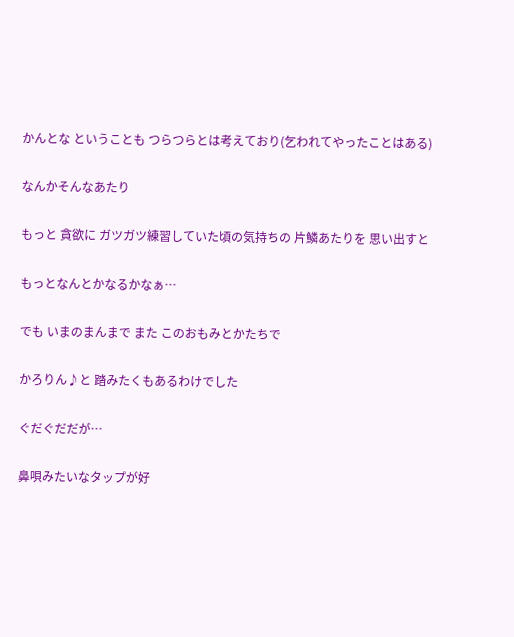かんとな ということも つらつらとは考えており(乞われてやったことはある)

なんかそんなあたり

もっと 貪欲に ガツガツ練習していた頃の気持ちの 片鱗あたりを 思い出すと

もっとなんとかなるかなぁ…

でも いまのまんまで また このおもみとかたちで

かろりん♪と 踏みたくもあるわけでした

ぐだぐだだが…

鼻唄みたいなタップが好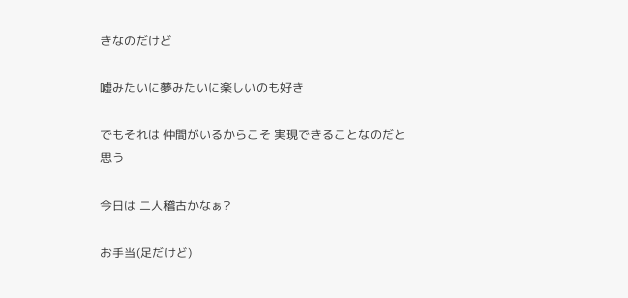きなのだけど

嘘みたいに夢みたいに楽しいのも好き

でもそれは 仲間がいるからこそ 実現できることなのだと思う

今日は 二人稽古かなぁ?

お手当(足だけど)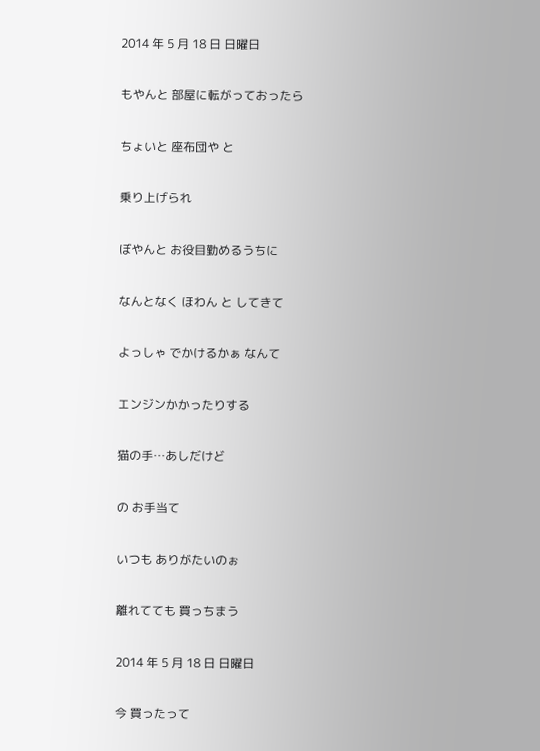2014 年 5 月 18 日 日曜日

もやんと 部屋に転がっておったら

ちょいと 座布団や と

乗り上げられ

ぼやんと お役目勤めるうちに

なんとなく ほわん と してきて

よっしゃ でかけるかぁ なんて

エンジンかかったりする

猫の手…あしだけど

の お手当て

いつも ありがたいのぉ

離れてても 買っちまう

2014 年 5 月 18 日 日曜日

今 買ったって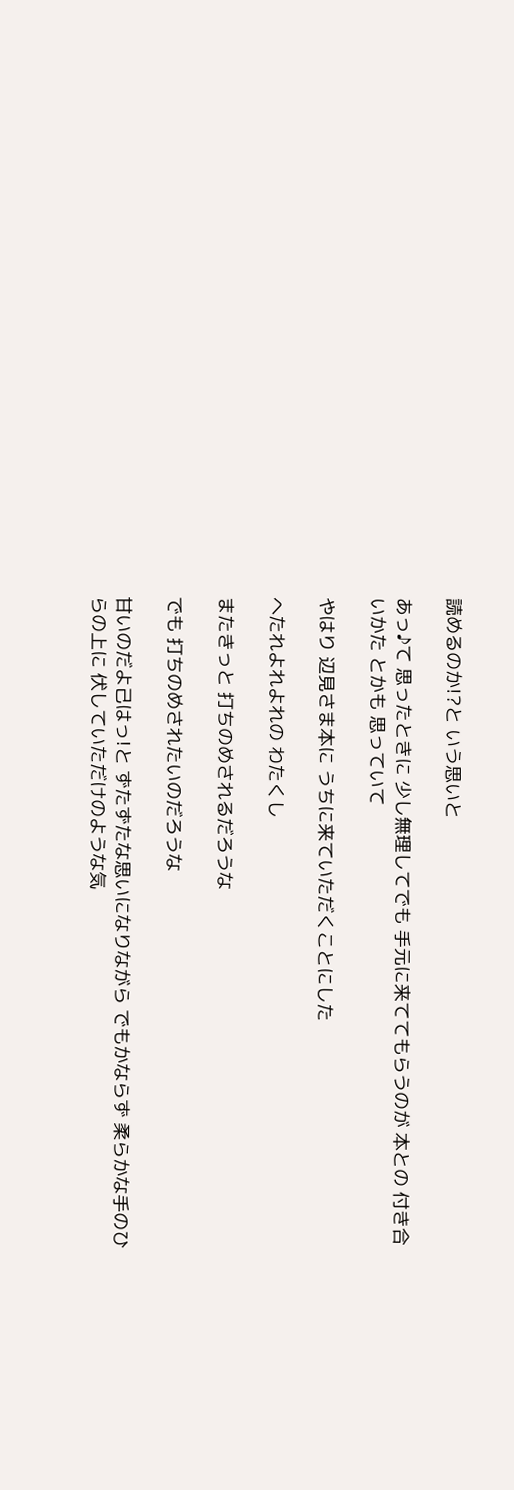読めるのか!?と いう思いと

あっ♪て 思ったときに 少し無理してでも 手元に来ててもらうのが 本との 付き合いかた とかも 思っていて

やはり 辺見さま本に うちに来ていただくことにした

へたれよれよれの わたくし

またきっと 打ちのめされるだろうな

でも 打ちのめされたいのだろうな

甘いのだよ己はっ!と ずたずたな思いになりながら でもかならず 柔らかな手のひらの上に 伏していただけのような気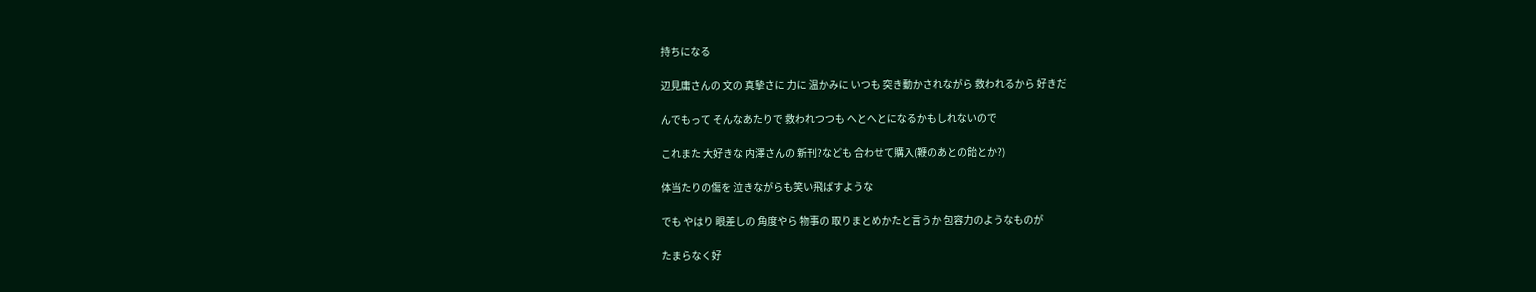持ちになる

辺見庸さんの 文の 真摯さに 力に 温かみに いつも 突き動かされながら 救われるから 好きだ

んでもって そんなあたりで 救われつつも へとへとになるかもしれないので

これまた 大好きな 内澤さんの 新刊?なども 合わせて購入(鞭のあとの飴とか?)

体当たりの傷を 泣きながらも笑い飛ばすような

でも やはり 眼差しの 角度やら 物事の 取りまとめかたと言うか 包容力のようなものが

たまらなく好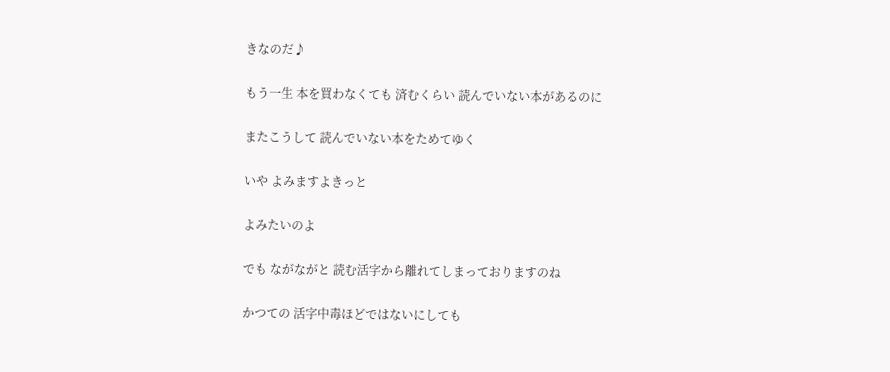きなのだ♪

もう一生 本を買わなくても 済むくらい 読んでいない本があるのに

またこうして 読んでいない本をためてゆく

いや よみますよきっと

よみたいのよ

でも ながながと 読む活字から離れてしまっておりますのね

かつての 活字中毒ほどではないにしても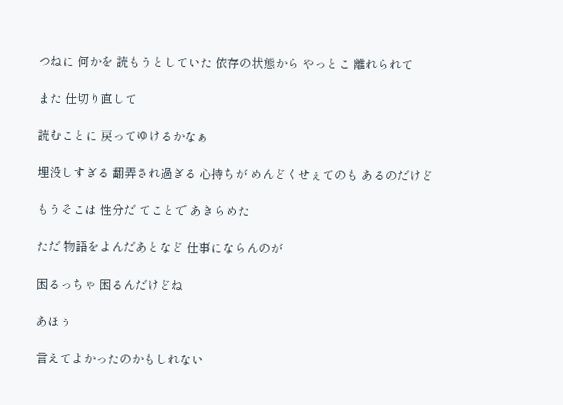つねに 何かを 読もうとしていた 依存の状態から やっとこ 離れられて

また 仕切り直して

読むことに 戻ってゆけるかなぁ

埋没しすぎる 翻弄され過ぎる 心持ちが めんどくせぇてのも あるのだけど

もうそこは 性分だ てことで あきらめた

ただ 物語をよんだあとなど 仕事にならんのが

困るっちゃ 困るんだけどね

あほぅ

言えてよかったのかもしれない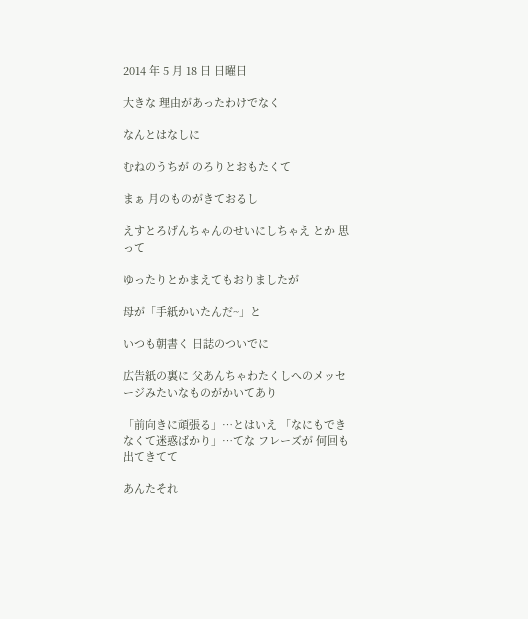2014 年 5 月 18 日 日曜日

大きな 理由があったわけでなく

なんとはなしに

むねのうちが のろりとおもたくて

まぁ 月のものがきておるし

えすとろげんちゃんのせいにしちゃえ とか 思って

ゆったりとかまえてもおりましたが

母が「手紙かいたんだ~」と

いつも朝書く 日誌のついでに

広告紙の裏に 父あんちゃわたくしへのメッセージみたいなものがかいてあり

「前向きに頑張る」…とはいえ 「なにもできなくて迷惑ばかり」…てな フレーズが 何回も出てきてて

あんたそれ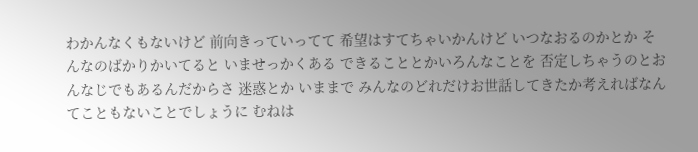わかんなくもないけど 前向きっていってて 希望はすてちゃいかんけど いつなおるのかとか そんなのばかりかいてると いませっかくある できることとかいろんなことを 否定しちゃうのとおんなじでもあるんだからさ 迷惑とか いままで みんなのどれだけお世話してきたか考えればなんてこともないことでしょうに むねは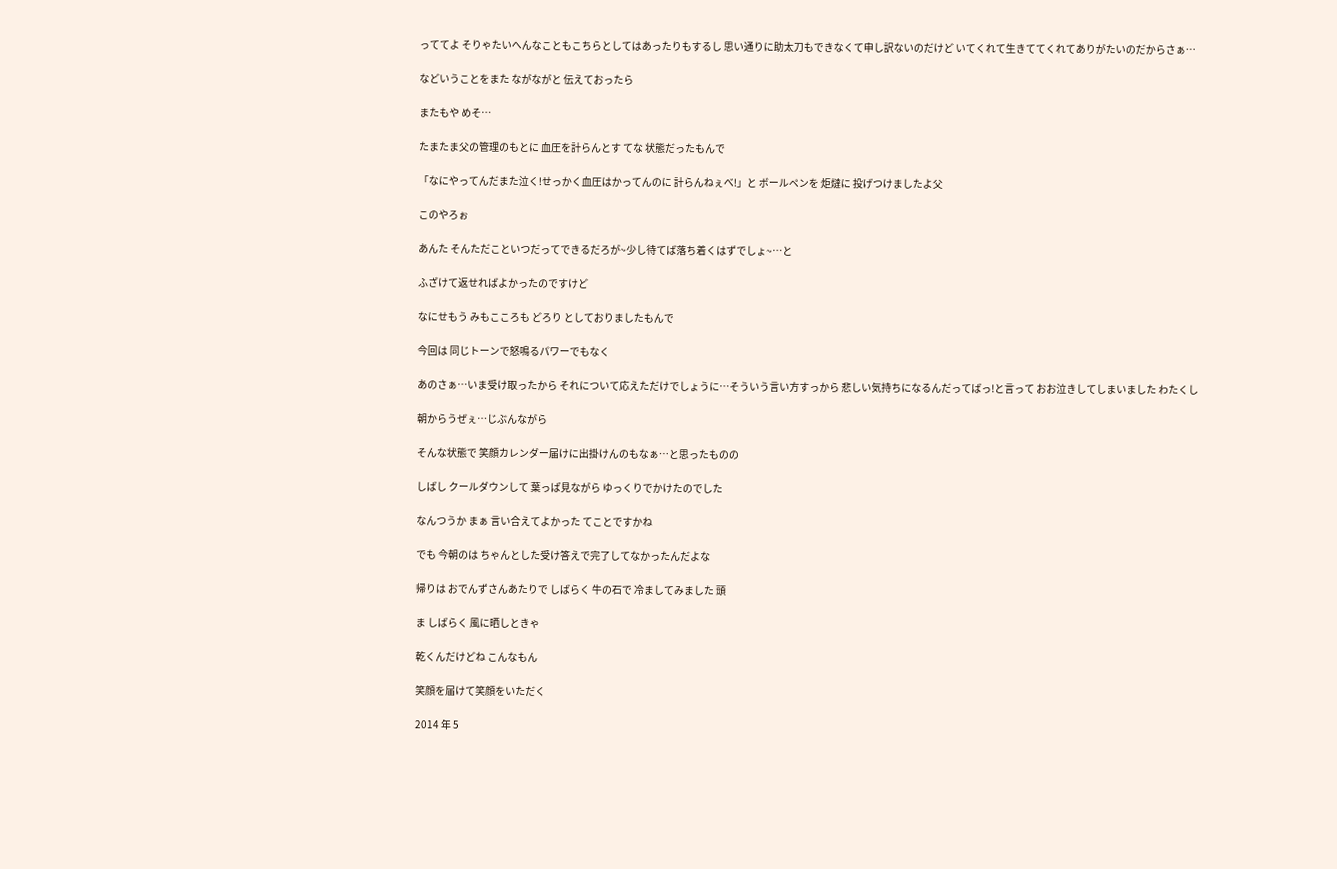っててよ そりゃたいへんなこともこちらとしてはあったりもするし 思い通りに助太刀もできなくて申し訳ないのだけど いてくれて生きててくれてありがたいのだからさぁ…

などいうことをまた ながながと 伝えておったら

またもや めそ…

たまたま父の管理のもとに 血圧を計らんとす てな 状態だったもんで

「なにやってんだまた泣く!せっかく血圧はかってんのに 計らんねぇべ!」と ボールペンを 炬燵に 投げつけましたよ父

このやろぉ

あんた そんただこといつだってできるだろが~少し待てば落ち着くはずでしょ~…と

ふざけて返せればよかったのですけど

なにせもう みもこころも どろり としておりましたもんで

今回は 同じトーンで怒鳴るパワーでもなく

あのさぁ…いま受け取ったから それについて応えただけでしょうに…そういう言い方すっから 悲しい気持ちになるんだってばっ!と言って おお泣きしてしまいました わたくし

朝からうぜぇ…じぶんながら

そんな状態で 笑顔カレンダー届けに出掛けんのもなぁ…と思ったものの

しばし クールダウンして 葉っぱ見ながら ゆっくりでかけたのでした

なんつうか まぁ 言い合えてよかった てことですかね

でも 今朝のは ちゃんとした受け答えで完了してなかったんだよな

帰りは おでんずさんあたりで しばらく 牛の石で 冷ましてみました 頭

ま しばらく 風に晒しときゃ

乾くんだけどね こんなもん

笑顔を届けて笑顔をいただく

2014 年 5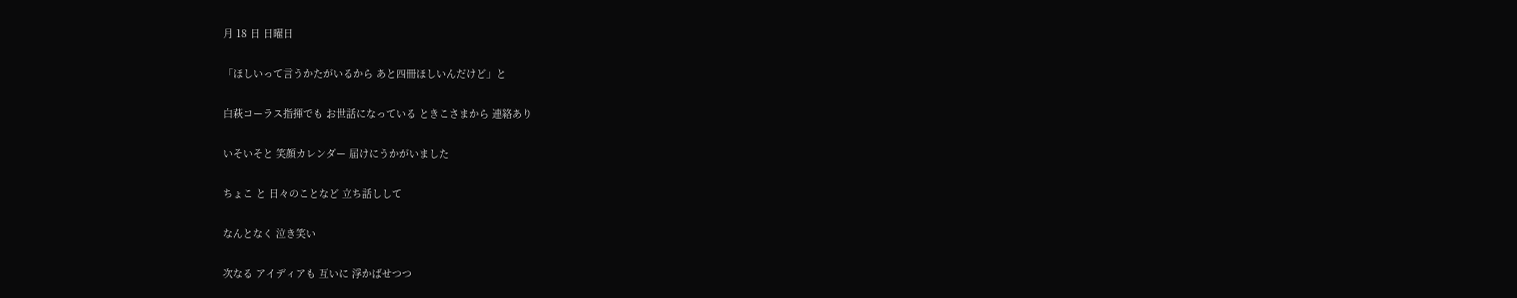月 18 日 日曜日

「ほしいって言うかたがいるから あと四冊ほしいんだけど」と

白萩コーラス指揮でも お世話になっている ときこさまから 連絡あり

いそいそと 笑顔カレンダー 届けにうかがいました

ちょこ と 日々のことなど 立ち話しして

なんとなく 泣き笑い

次なる アイディアも 互いに 浮かばせつつ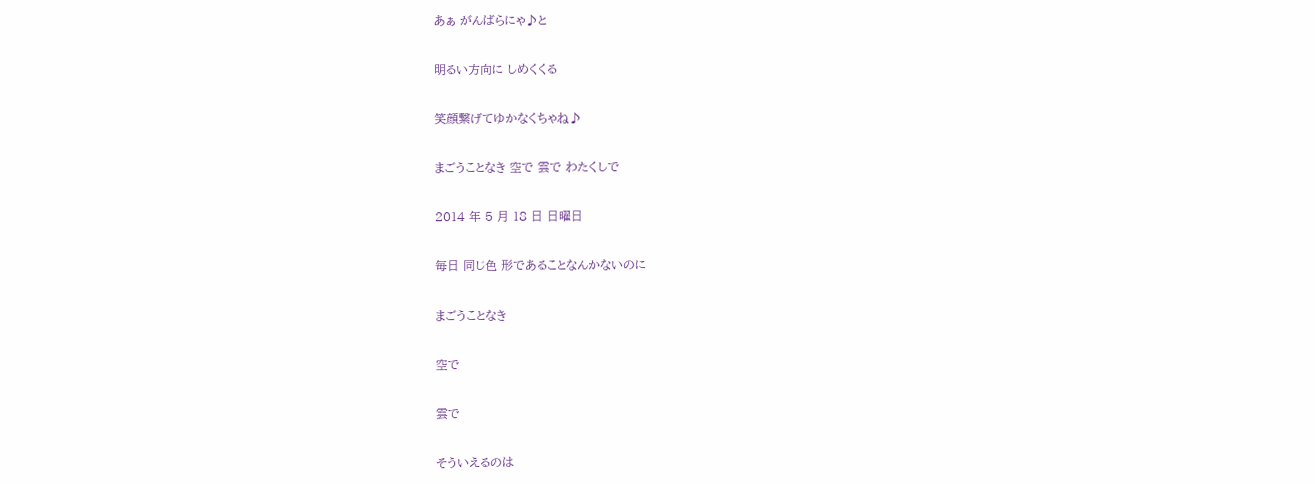あぁ がんばらにゃ♪と

明るい方向に しめくくる

笑顔繋げてゆかなくちゃね♪

まごうことなき 空で 雲で わたくしで

2014 年 5 月 18 日 日曜日

毎日 同じ色 形であることなんかないのに

まごうことなき

空で

雲で

そういえるのは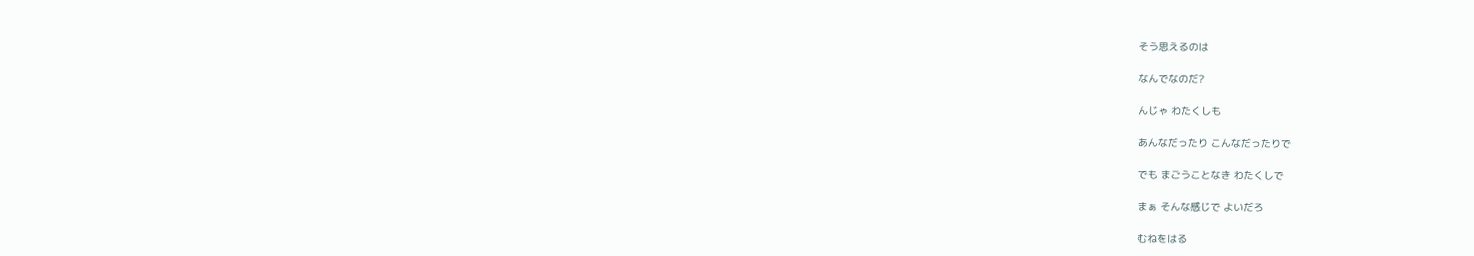そう思えるのは

なんでなのだ?

んじゃ わたくしも

あんなだったり こんなだったりで

でも まごうことなき わたくしで

まぁ そんな感じで よいだろ

むねをはる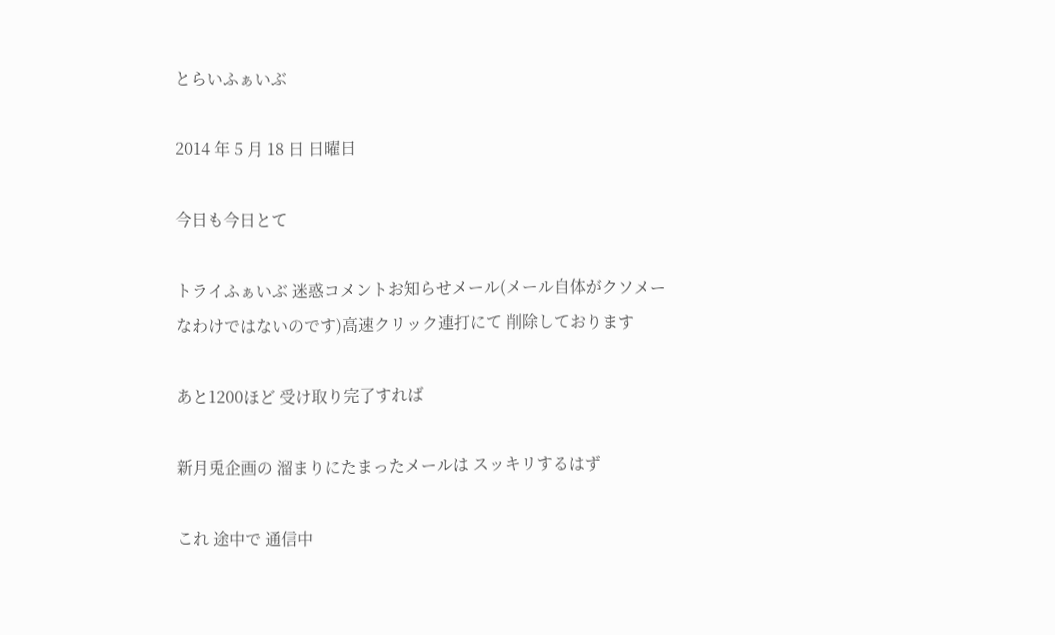とらいふぁいぶ

2014 年 5 月 18 日 日曜日

今日も今日とて

トライふぁいぶ 迷惑コメントお知らせメール(メール自体がクソメーなわけではないのです)高速クリック連打にて 削除しております

あと1200ほど 受け取り完了すれば

新月兎企画の 溜まりにたまったメールは スッキリするはず

これ 途中で 通信中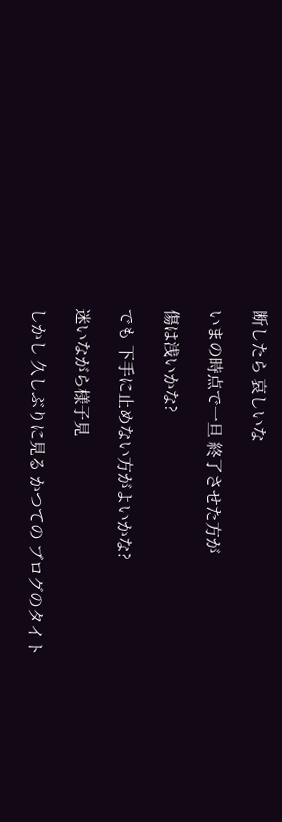断したら 哀しいな

いまの時点で一旦 終了させた方が

傷は浅いかな?

でも 下手に止めない方がよいかな?

迷いながら様子見

しかし 久しぶりに見る かつての ブログのタイト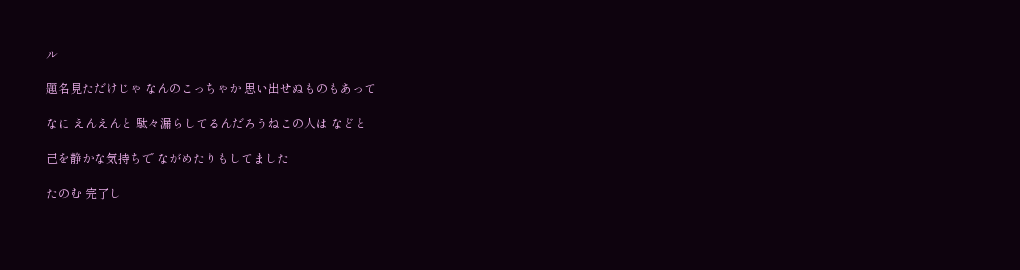ル

題名見ただけじゃ なんのこっちゃか 思い出せぬものもあって

なに えんえんと 駄々漏らしてるんだろうねこの人は などと

己を静かな気持ちで ながめたりもしてました

たのむ 完了し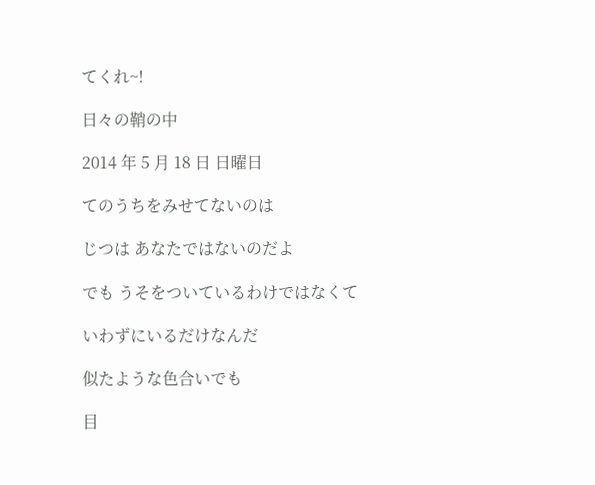てくれ~!

日々の鞘の中

2014 年 5 月 18 日 日曜日

てのうちをみせてないのは

じつは あなたではないのだよ

でも うそをついているわけではなくて

いわずにいるだけなんだ

似たような色合いでも

目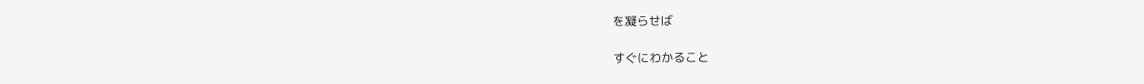を凝らせば

すぐにわかること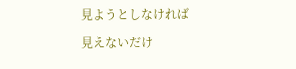見ようとしなければ

見えないだけ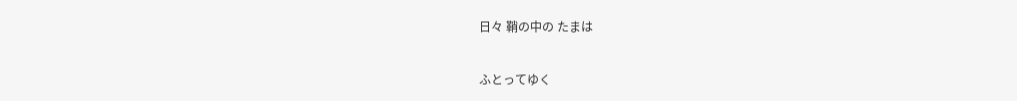日々 鞘の中の たまは

ふとってゆく